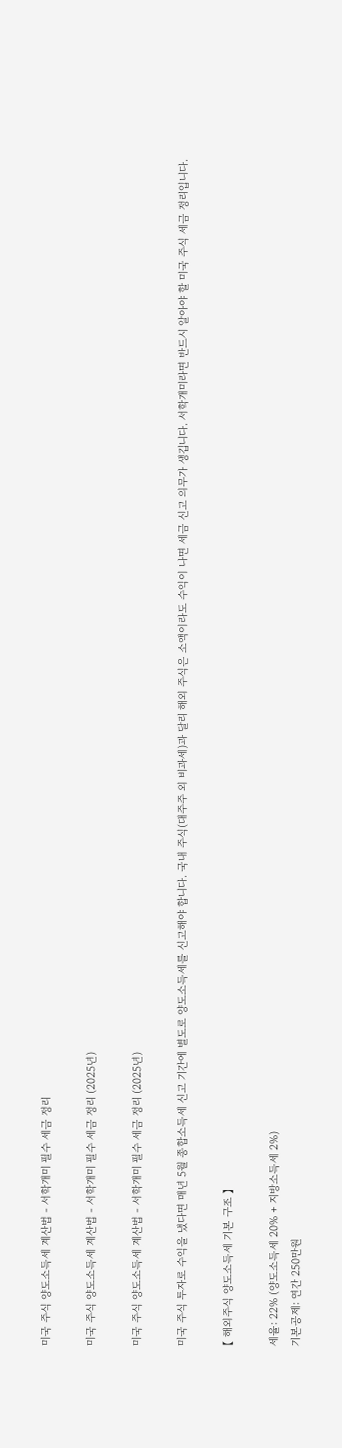미국 주식 양도소득세 계산법 - 서학개미 필수 세금 정리

미국 주식 양도소득세 계산법 - 서학개미 필수 세금 정리 (2025년)

미국 주식 양도소득세 계산법 - 서학개미 필수 세금 정리 (2025년)

미국 주식 투자로 수익을 냈다면 매년 5월 종합소득세 신고 기간에 별도로 양도소득세를 신고해야 합니다. 국내 주식(대주주 외 비과세)과 달리 해외 주식은 소액이라도 수익이 나면 세금 신고 의무가 생깁니다. 서학개미라면 반드시 알아야 할 미국 주식 세금 정리입니다.

【 해외주식 양도소득세 기본 구조 】

세율: 22% (양도소득세 20% + 지방소득세 2%)
기본공제: 연간 250만원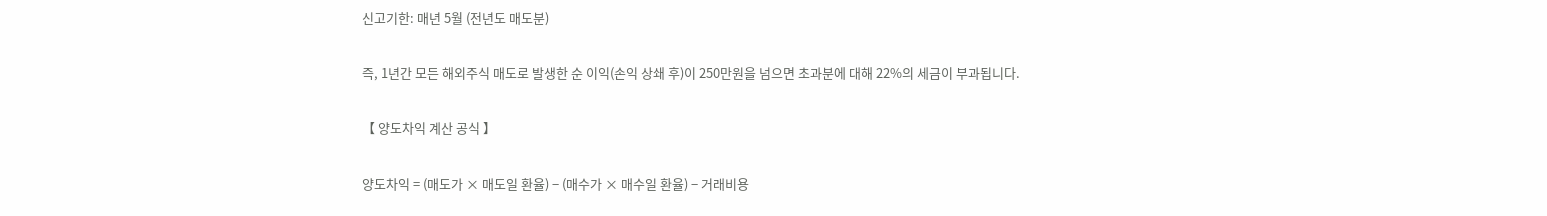신고기한: 매년 5월 (전년도 매도분)

즉, 1년간 모든 해외주식 매도로 발생한 순 이익(손익 상쇄 후)이 250만원을 넘으면 초과분에 대해 22%의 세금이 부과됩니다.

【 양도차익 계산 공식 】

양도차익 = (매도가 × 매도일 환율) − (매수가 × 매수일 환율) − 거래비용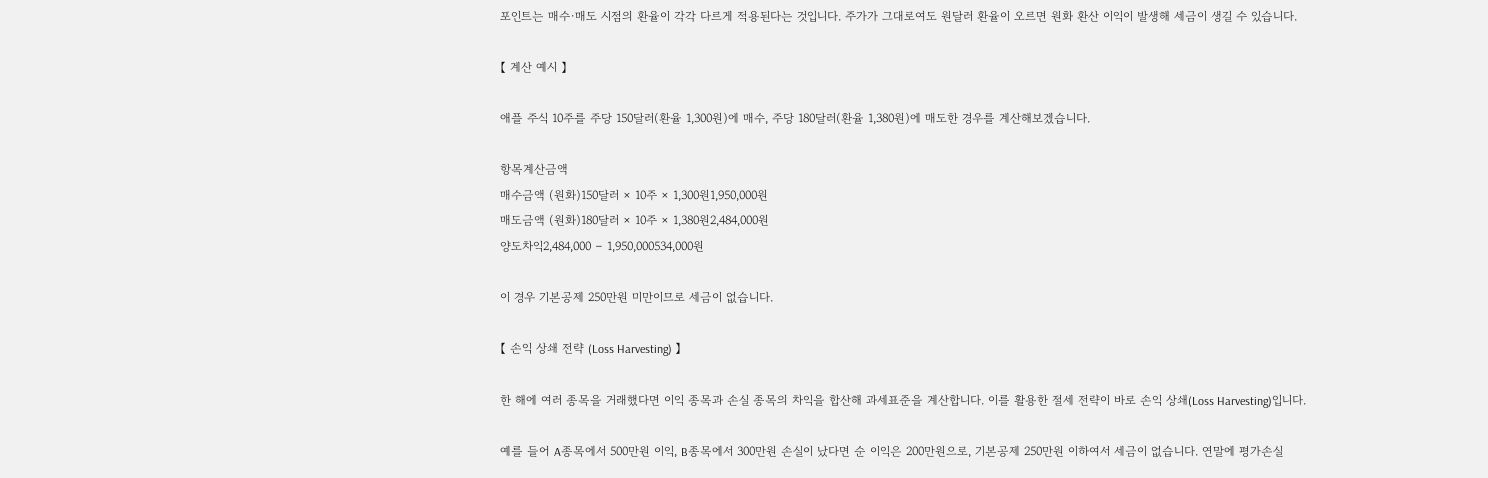포인트는 매수·매도 시점의 환율이 각각 다르게 적용된다는 것입니다. 주가가 그대로여도 원달러 환율이 오르면 원화 환산 이익이 발생해 세금이 생길 수 있습니다.

【 계산 예시 】

애플 주식 10주를 주당 150달러(환율 1,300원)에 매수, 주당 180달러(환율 1,380원)에 매도한 경우를 계산해보겠습니다.

항목계산금액
매수금액 (원화)150달러 × 10주 × 1,300원1,950,000원
매도금액 (원화)180달러 × 10주 × 1,380원2,484,000원
양도차익2,484,000 − 1,950,000534,000원

이 경우 기본공제 250만원 미만이므로 세금이 없습니다.

【 손익 상쇄 전략 (Loss Harvesting) 】

한 해에 여러 종목을 거래했다면 이익 종목과 손실 종목의 차익을 합산해 과세표준을 계산합니다. 이를 활용한 절세 전략이 바로 손익 상쇄(Loss Harvesting)입니다.

예를 들어 A종목에서 500만원 이익, B종목에서 300만원 손실이 났다면 순 이익은 200만원으로, 기본공제 250만원 이하여서 세금이 없습니다. 연말에 평가손실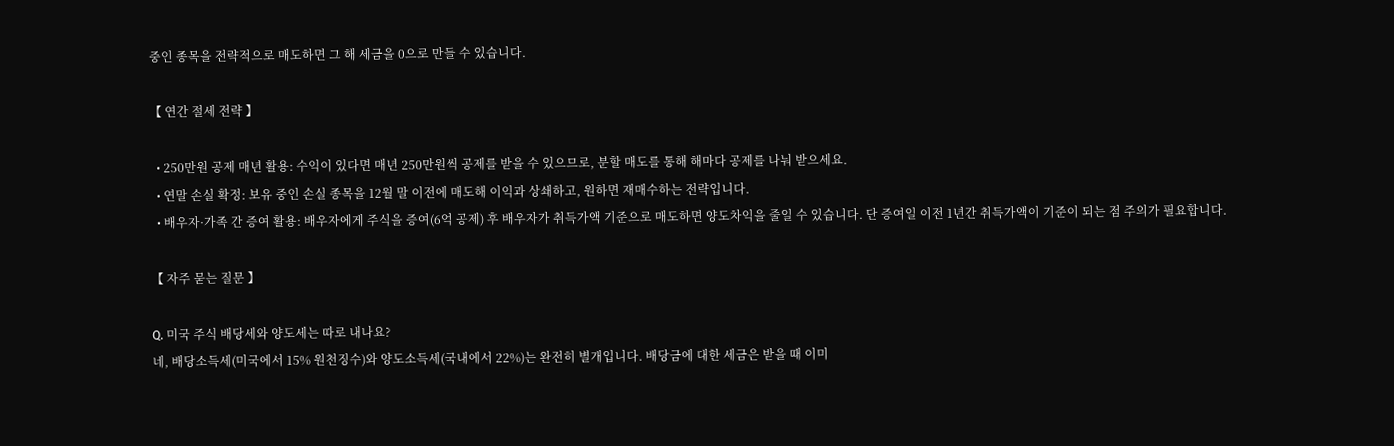중인 종목을 전략적으로 매도하면 그 해 세금을 0으로 만들 수 있습니다.

【 연간 절세 전략 】

  • 250만원 공제 매년 활용: 수익이 있다면 매년 250만원씩 공제를 받을 수 있으므로, 분할 매도를 통해 해마다 공제를 나눠 받으세요.
  • 연말 손실 확정: 보유 중인 손실 종목을 12월 말 이전에 매도해 이익과 상쇄하고, 원하면 재매수하는 전략입니다.
  • 배우자·가족 간 증여 활용: 배우자에게 주식을 증여(6억 공제) 후 배우자가 취득가액 기준으로 매도하면 양도차익을 줄일 수 있습니다. 단 증여일 이전 1년간 취득가액이 기준이 되는 점 주의가 필요합니다.

【 자주 묻는 질문 】

Q. 미국 주식 배당세와 양도세는 따로 내나요?
네, 배당소득세(미국에서 15% 원천징수)와 양도소득세(국내에서 22%)는 완전히 별개입니다. 배당금에 대한 세금은 받을 때 이미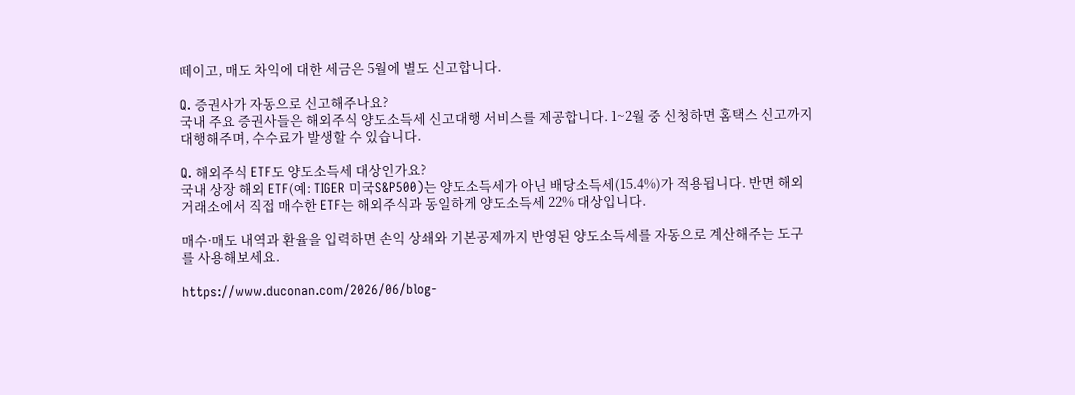떼이고, 매도 차익에 대한 세금은 5월에 별도 신고합니다.

Q. 증권사가 자동으로 신고해주나요?
국내 주요 증권사들은 해외주식 양도소득세 신고대행 서비스를 제공합니다. 1~2월 중 신청하면 홈택스 신고까지 대행해주며, 수수료가 발생할 수 있습니다.

Q. 해외주식 ETF도 양도소득세 대상인가요?
국내 상장 해외 ETF(예: TIGER 미국S&P500)는 양도소득세가 아닌 배당소득세(15.4%)가 적용됩니다. 반면 해외 거래소에서 직접 매수한 ETF는 해외주식과 동일하게 양도소득세 22% 대상입니다.

매수·매도 내역과 환율을 입력하면 손익 상쇄와 기본공제까지 반영된 양도소득세를 자동으로 계산해주는 도구를 사용해보세요.

https://www.duconan.com/2026/06/blog-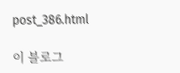post_386.html

이 블로그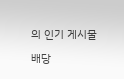의 인기 게시물

배당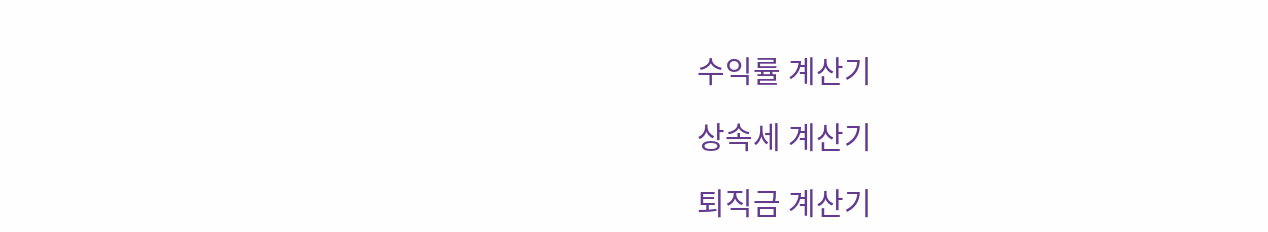수익률 계산기

상속세 계산기

퇴직금 계산기